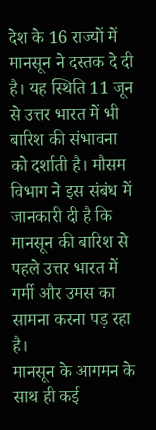देश के 16 राज्यों में मानसून ने दस्तक दे दी है। यह स्थिति 11 जून से उत्तर भारत में भी बारिश की संभावना को दर्शाती है। मौसम विभाग ने इस संबंध में जानकारी दी है कि मानसून की बारिश से पहले उत्तर भारत में गर्मी और उमस का सामना करना पड़ रहा है।
मानसून के आगमन के साथ ही कई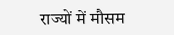राज्यों में मौसम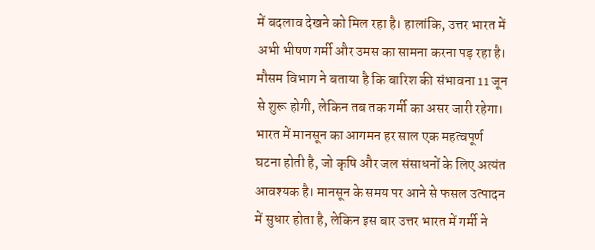में बदलाव देखने को मिल रहा है। हालांकि, उत्तर भारत में अभी भीषण गर्मी और उमस का सामना करना पड़ रहा है। मौसम विभाग ने बताया है कि बारिश की संभावना 11 जून से शुरू होगी, लेकिन तब तक गर्मी का असर जारी रहेगा।
भारत में मानसून का आगमन हर साल एक महत्वपूर्ण घटना होती है, जो कृषि और जल संसाधनों के लिए अत्यंत आवश्यक है। मानसून के समय पर आने से फसल उत्पादन में सुधार होता है, लेकिन इस बार उत्तर भारत में गर्मी ने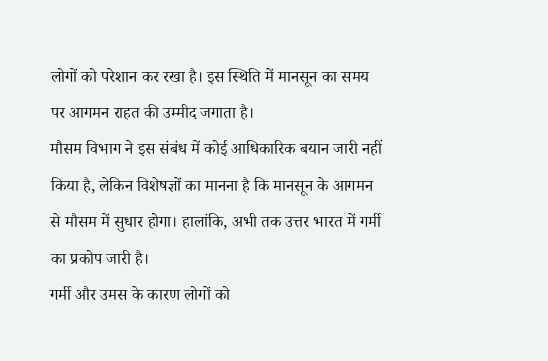लोगों को परेशान कर रखा है। इस स्थिति में मानसून का समय पर आगमन राहत की उम्मीद जगाता है।
मौसम विभाग ने इस संबंध में कोई आधिकारिक बयान जारी नहीं किया है, लेकिन विशेषज्ञों का मानना है कि मानसून के आगमन से मौसम में सुधार होगा। हालांकि, अभी तक उत्तर भारत में गर्मी का प्रकोप जारी है।
गर्मी और उमस के कारण लोगों को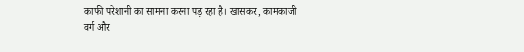काफी परेशानी का सामना करना पड़ रहा है। खासकर, कामकाजी वर्ग और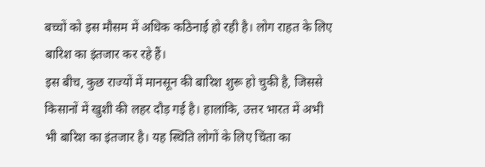बच्चों को इस मौसम में अधिक कठिनाई हो रही है। लोग राहत के लिए बारिश का इंतजार कर रहे हैं।
इस बीच, कुछ राज्यों में मानसून की बारिश शुरू हो चुकी है, जिससे किसानों में खुशी की लहर दौड़ गई है। हालांकि, उत्तर भारत में अभी भी बारिश का इंतजार है। यह स्थिति लोगों के लिए चिंता का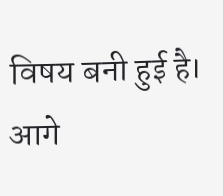विषय बनी हुई है।
आगे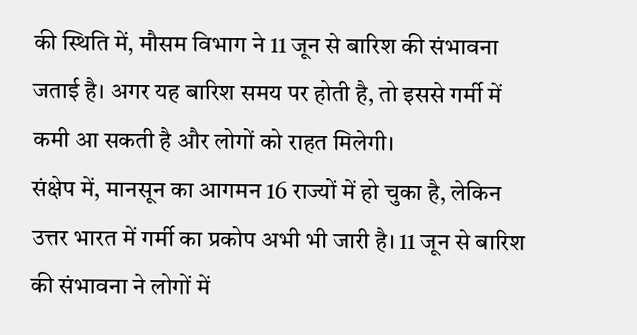की स्थिति में, मौसम विभाग ने 11 जून से बारिश की संभावना जताई है। अगर यह बारिश समय पर होती है, तो इससे गर्मी में कमी आ सकती है और लोगों को राहत मिलेगी।
संक्षेप में, मानसून का आगमन 16 राज्यों में हो चुका है, लेकिन उत्तर भारत में गर्मी का प्रकोप अभी भी जारी है। 11 जून से बारिश की संभावना ने लोगों में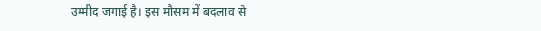उम्मीद जगाई है। इस मौसम में बदलाव से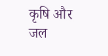कृषि और जल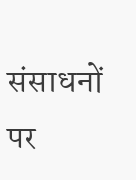संसाधनों पर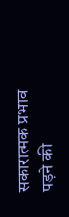सकारात्मक प्रभाव पड़ने की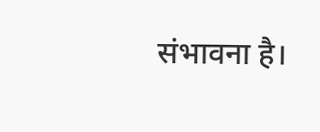संभावना है।